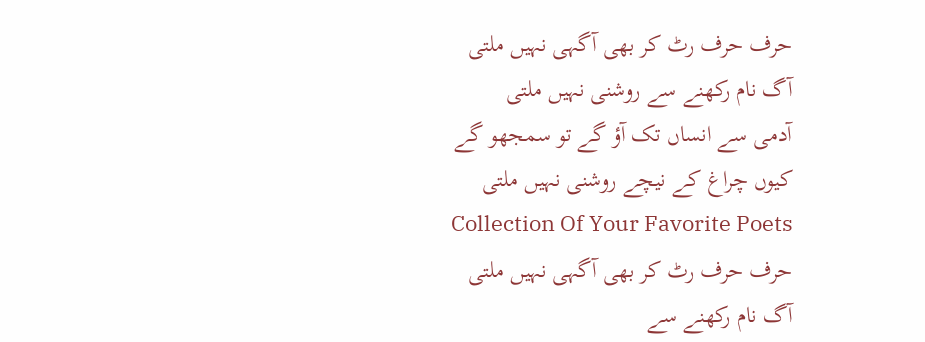حرف حرف رٹ کر بھی آگہی نہیں ملتی
آگ نام رکھنے سے روشنی نہیں ملتی
آدمی سے انساں تک آؤ گے تو سمجھو گے
کیوں چراغ کے نیچے روشنی نہیں ملتی
Collection Of Your Favorite Poets
حرف حرف رٹ کر بھی آگہی نہیں ملتی
آگ نام رکھنے سے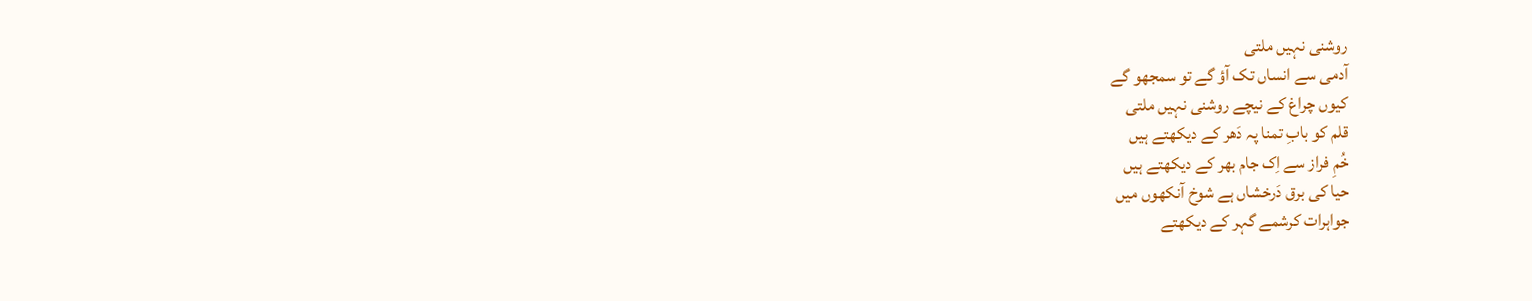روشنی نہیں ملتی
آدمی سے انساں تک آؤ گے تو سمجھو گے
کیوں چراغ کے نیچے روشنی نہیں ملتی
قلم کو بابِ تمنا پہ دَھر کے دیکھتے ہیں
خُمِ فراز سے اِک جام بھر کے دیکھتے ہیں
حیا کی برق دَرخشاں ہے شوخ آنکھوں میں
جواہرات کرشمے گہر کے دیکھتے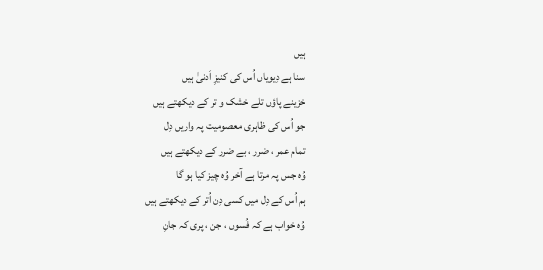ہیں
سنا ہے دِیویاں اُس کی کنیزِ اَدنیٰ ہیں
خزینے پاؤں تلے خشک و تر کے دیکھتے ہیں
جو اُس کی ظاہری معصومیت پہ واریں دِل
تمام عمر ، ضرر ، بے ضرر کے دیکھتے ہیں
وُہ جس پہ مرتا ہے آخر وُہ چیز کیا ہو گا
ہم اُس کے دِل میں کسی دِن اُتر کے دیکھتے ہیں
وُہ خواب ہے کہ فُسوں ، جن ، پری کہ جانِ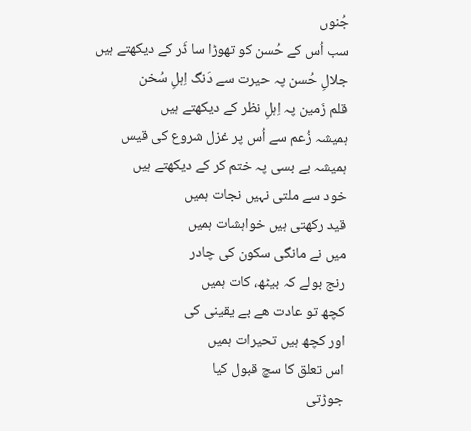جُنوں
سب اُس کے حُسن کو تھوڑا سا ڈَر کے دیکھتے ہیں
جلالِ حُسن پہ حیرت سے دَنگ اِہلِ سُخن
قلم زَمین پہ اِہلِ نظر کے دیکھتے ہیں
ہمیشہ زُعم سے اُس پر غزل شروع کی قیس
ہمیشہ بے بسی پہ ختم کر کے دیکھتے ہیں
خود سے ملتی نہیں نجات ہمیں
قید رکھتی ہیں خواہشات ہمیں
میں نے مانگی سکون کی چادر
رنج بولے کہ بیٹھ، کات ہمیں
کچھ تو عادت ھے بے یقینی کی
اور کچھ ہیں تحیرات ہمیں
اس تعلق کا سچ قبول کیا
جوڑتی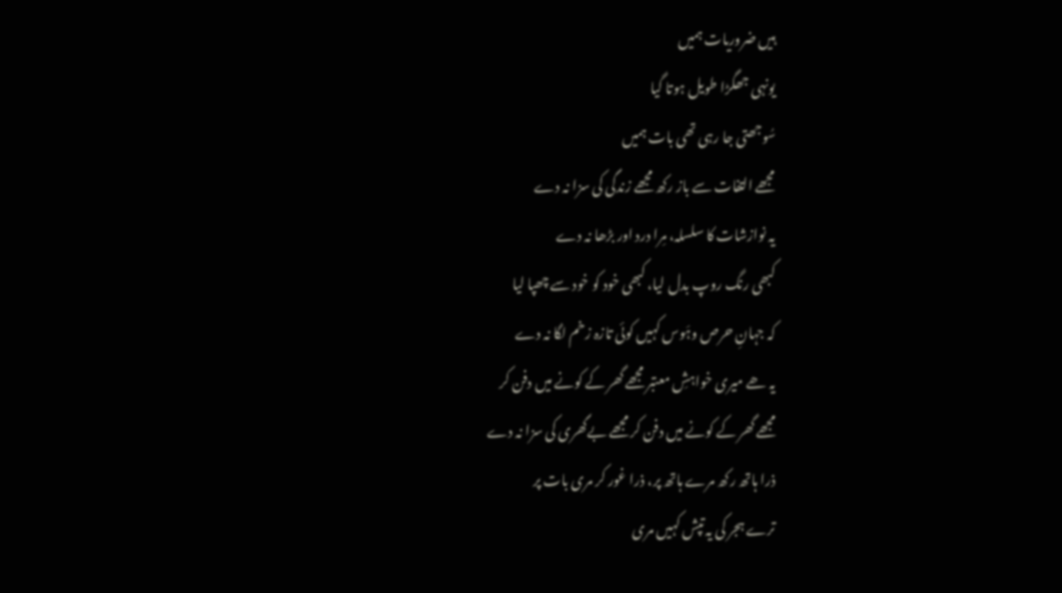ہیں ضروریات ہمیں
یونہی جھگڑا طویل ہوتا گیا
سُوجھتی جا رہی تھی بات ہمیں
مجھے التفات سے باز رکھ مجھے زندگی کی سزا نہ دے
یہ نوازشات کا سلسلہ، مِرا درد اور بڑھا نہ دے
کبھی رنگ روپ بدل لیا، کبھی خود کو خود سے چھپا لیا
کہ جہانِ حرص وہَوس کہیں کوئی تازہ زخم لگا نہ دے
یہ ھے میری خواہشِ معتبر مجھے گھر کے کونے میں دفن کر
مجھے گھر کے کونے میں دفن کر مجھے بےگھری کی سزا نہ دے
ذرا ہاتھ رکھ مرے ہاتھ پر، ذرا غور کر مری بات پر
ترے ہجر کی یہ تپش کہیں مری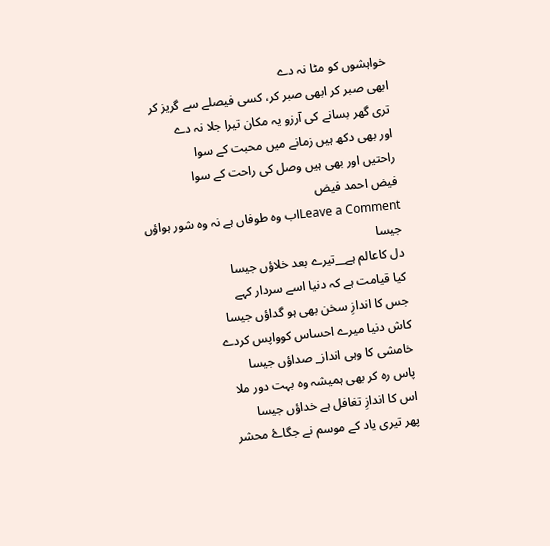خواہشوں کو مٹا نہ دے
ابھی صبر کر ابھی صبر کر، کسی فیصلے سے گریز کر
تری گھر بسانے کی آرزو یہ مکان تیرا جلا نہ دے
اور بھی دکھ ہیں زمانے میں محبت کے سوا
راحتیں اور بھی ہیں وصل کی راحت کے سوا
فیض احمد فیض
Leave a Commentاب وہ طوفاں ہے نہ وہ شور ہواؤں جیسا
دل کاعالم ہے__تیرے بعد خلاؤں جیسا
کیا قیامت ہے کہ دنیا اسے سردار کہے
جس کا اندازِ سخن بھی ہو گداؤں جیسا
کاش دنیا میرے احساس کوواپس کردے
خامشی کا وہی انداز_ صداؤں جیسا
پاس رہ کر بھی ہمیشہ وہ بہت دور ملا
اس کا اندازِ تغافل ہے خداؤں جیسا
پھر تیری یاد کے موسم نے جگاۓ محشر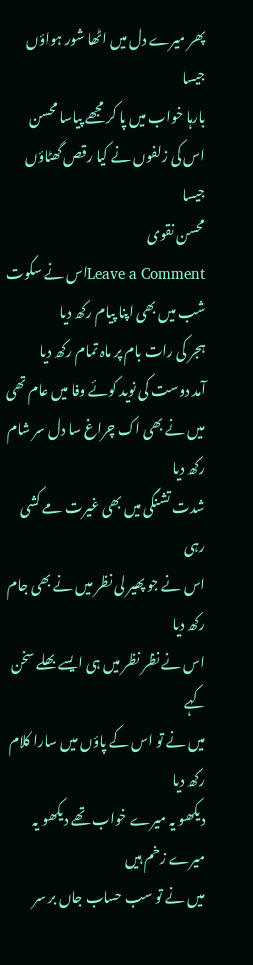پھر میرے دل میں اٹھا شور ہواؤں جیسا
بارہا خواب میں پا کر مجھے پیاسا محسن
اس کی زلفوں نے کیا رقص گھٹاؤں جیسا
محسن نقوی
Leave a Commentاس نے سکوت شب میں بھی اپنا پیام رکھ دیا
ہجر کی رات بام پر ماہ تمام رکھ دیا
آمد دوست کی نوید کوئے وفا میں عام تھی
میں نے بھی اک چراغ سا دل سر شام رکھ دیا
شدت تشنگی میں بھی غیرت مے کشی رہی
اس نے جو پھیر لی نظر میں نے بھی جام رکھ دیا
اس نے نظر نظر میں ہی ایسے بھلے سخن کہے
میں نے تو اس کے پاؤں میں سارا کلام رکھ دیا
دیکھو یہ میرے خواب تھے دیکھو یہ میرے زخم ہیں
میں نے تو سب حساب جاں بر سر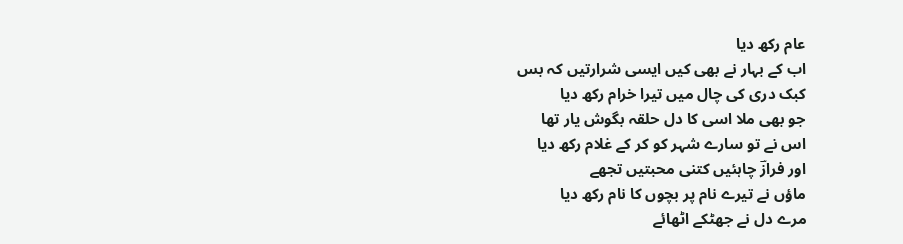عام رکھ دیا
اب کے بہار نے بھی کیں ایسی شرارتیں کہ بس
کبک دری کی چال میں تیرا خرام رکھ دیا
جو بھی ملا اسی کا دل حلقہ بگوش یار تھا
اس نے تو سارے شہر کو کر کے غلام رکھ دیا
اور فرازؔ چاہئیں کتنی محبتیں تجھے
ماؤں نے تیرے نام پر بچوں کا نام رکھ دیا
مرے دل نے جھٹکے اٹھائے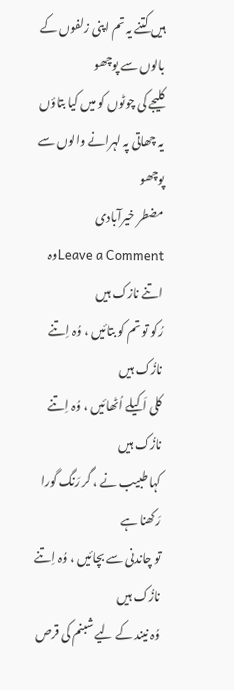ہیں کتنے یہ تم اپنی زلفوں کے بالوں سے پوچھو
کلیجے کی چوٹوں کو میں کیا بتاؤں یہ چھاتی پہ لہرانے والوں سے پوچھو
مضطر خیرآبادی
Leave a Commentوہ اتنے نازک ہیں
رُکو تو تم کو بتائیں ، وُہ اِتنے نازُک ہیں
کلی اَکیلے اُٹھائیں ، وُہ اِتنے نازُک ہیں
کہا طبیب نے ، گر رَنگ گورا رَکھنا ہے
تو چاندنی سے بچائیں ، وُہ اِتنے نازُک ہیں
وُہ نیند کے لیے شبنم کی قرص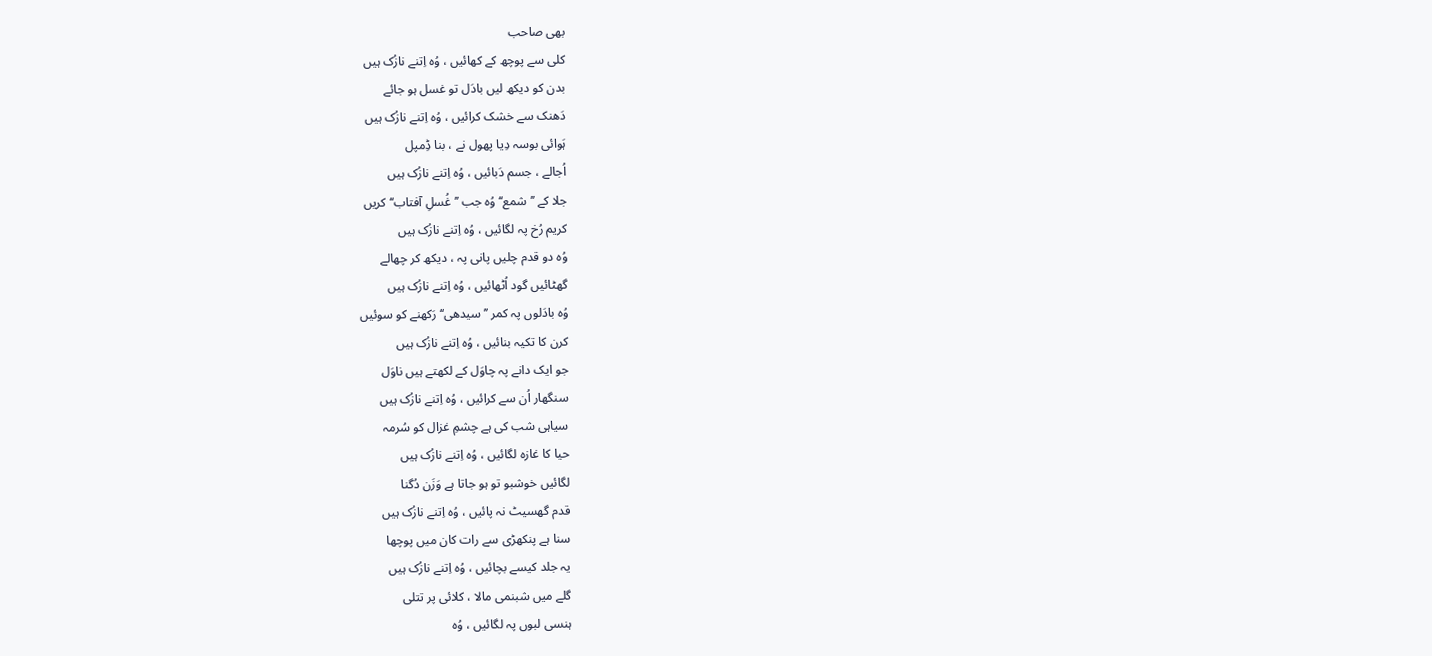بھی صاحب
کلی سے پوچھ کے کھائیں ، وُہ اِتنے نازُک ہیں
بدن کو دیکھ لیں بادَل تو غسل ہو جائے
دَھنک سے خشک کرائیں ، وُہ اِتنے نازُک ہیں
ہَوائی بوسہ دِیا پھول نے ، بنا ڈِمپل
اُجالے ، جسم دَبائیں ، وُہ اِتنے نازُک ہیں
جلا کے ’’شمع‘‘ وُہ جب ’’غُسلِ آفتاب‘‘ کریں
کریم رُخ پہ لگائیں ، وُہ اِتنے نازُک ہیں
وُہ دو قدم چلیں پانی پہ ، دیکھ کر چھالے
گھٹائیں گود اُٹھائیں ، وُہ اِتنے نازُک ہیں
وُہ بادَلوں پہ کمر ’’سیدھی‘‘ رَکھنے کو سوئیں
کرن کا تکیہ بنائیں ، وُہ اِتنے نازُک ہیں
جو ایک دانے پہ چاوَل کے لکھتے ہیں ناوَل
سنگھار اُن سے کرائیں ، وُہ اِتنے نازُک ہیں
سیاہی شب کی ہے چشمِ غزال کو سُرمہ
حیا کا غازہ لگائیں ، وُہ اِتنے نازُک ہیں
لگائیں خوشبو تو ہو جاتا ہے وَزَن دُگنا
قدم گھسیٹ نہ پائیں ، وُہ اِتنے نازُک ہیں
سنا ہے پنکھڑی سے رات کان میں پوچھا
یہ جلد کیسے بچائیں ، وُہ اِتنے نازُک ہیں
گلے میں شبنمی مالا ، کلائی پر تتلی
ہنسی لبوں پہ لگائیں ، وُہ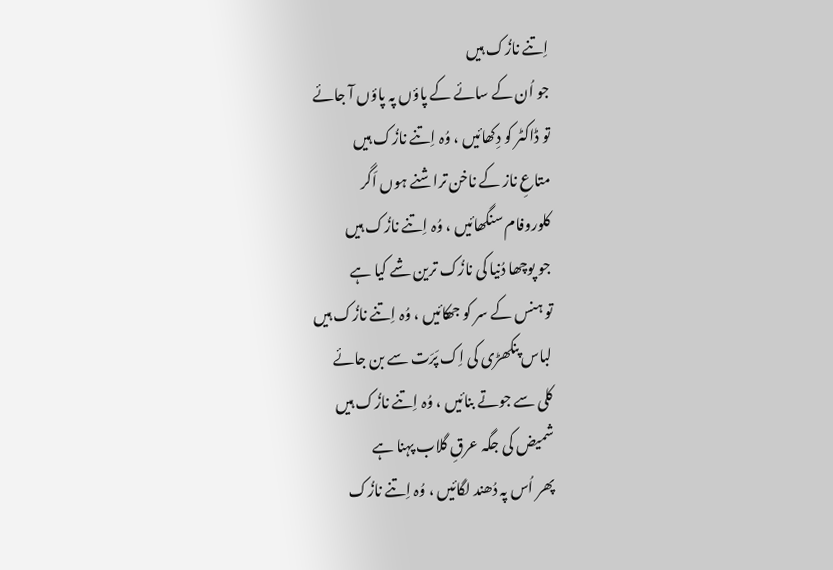اِتنے نازُک ہیں
جو اُن کے سائے کے پاؤں پہ پاؤں آ جائے
تو ڈاکٹر کو دِکھائیں ، وُہ اِتنے نازُک ہیں
متاعِ ناز کے ناخن تراشنے ہوں اَگر
کلوروفام سنگھائیں ، وُہ اِتنے نازُک ہیں
جو پوچھا دُنیا کی نازُک ترین شے کیا ہے
تو ہنس کے سر کو جھکائیں ، وُہ اِتنے نازُک ہیں
لباس پنکھڑی کی اِک پَرَت سے بن جائے
کلی سے جوتے بنائیں ، وُہ اِتنے نازُک ہیں
شمیض کی جگہ عرقِ گلاب پہنا ہے
پھر اُس پہ دُھند لگائیں ، وُہ اِتنے نازُک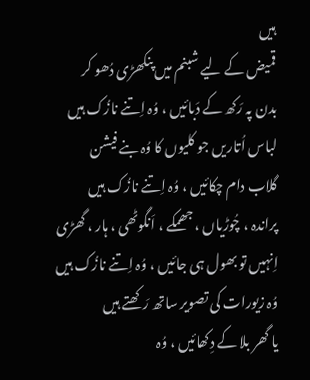ہیں
قمیض کے لیے شبنم میں پنکھڑی دُھو کر
بدن پہ رَکھ کے دَبائیں ، وُہ اِتنے نازُک ہیں
لباس اُتاریں جو کلیوں کا وُہ بنے فیشن
گلاب دام چکائیں ، وُہ اِتنے نازُک ہیں
پراندہ ، چُوڑیاں ، جھمکے ، اَنگوٹھی ، ہار ، گھڑی
اِنہیں تو بھول ہی جائیں ، وُہ اِتنے نازُک ہیں
وُہ زیورات کی تصویر ساتھ رَکھتے ہیں
یا گھر بلا کے دِکھائیں ، وُہ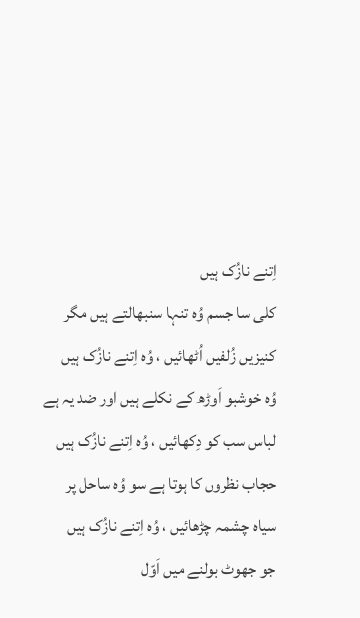اِتنے نازُک ہیں
کلی سا جسم وُہ تنہا سنبھالتے ہیں مگر
کنیزیں زُلفیں اُٹھائیں ، وُہ اِتنے نازُک ہیں
وُہ خوشبو اَوڑھ کے نکلے ہیں اور ضد یہ ہے
لباس سب کو دِکھائیں ، وُہ اِتنے نازُک ہیں
حجاب نظروں کا ہوتا ہے سو وُہ ساحل پر
سیاہ چشمہ چڑھائیں ، وُہ اِتنے نازُک ہیں
جو جھوٹ بولنے میں اَوّل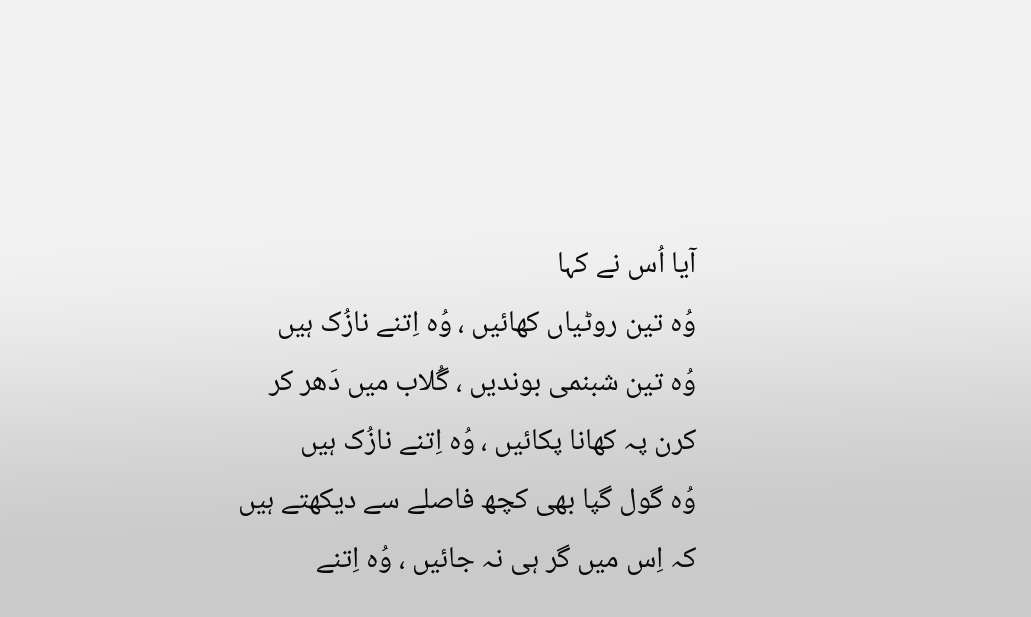آیا اُس نے کہا
وُہ تین روٹیاں کھائیں ، وُہ اِتنے نازُک ہیں
وُہ تین شبنمی بوندیں ، گُلاب میں دَھر کر
کرن پہ کھانا پکائیں ، وُہ اِتنے نازُک ہیں
وُہ گول گپا بھی کچھ فاصلے سے دیکھتے ہیں
کہ اِس میں گر ہی نہ جائیں ، وُہ اِتنے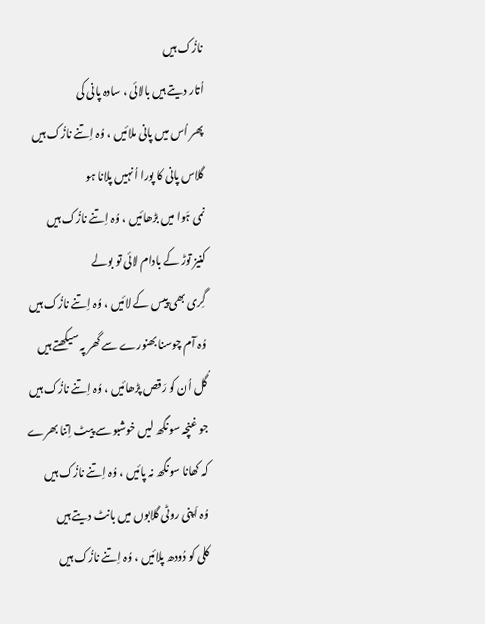نازُک ہیں
اُتار دیتے ہیں بالائی ، سادہ پانی کی
پھر اُس میں پانی ملائیں ، وُہ اِتنے نازُک ہیں
گلاس پانی کا پورا اُنہیں پلانا ہو
نمی ہَوا میں بڑھائیں ، وُہ اِتنے نازُک ہیں
کنیز توڑ کے بادام لائی تو بولے
گِری بھی پیس کے لائیں ، وُہ اِتنے نازُک ہیں
وُہ آم چوسنا بھنورے سے گھر پہ سیکھتے ہیں
گُل اُن کو رَقص پڑھائیں ، وُہ اِتنے نازُک ہیں
جو غنچہ سونگھ لیں خوشبو سے پیٹ اِتنا بھرے
کہ کھانا سونگھ نہ پائیں ، وُہ اِتنے نازُک ہیں
وُہ اَپنی روٹی گلابوں میں بانٹ دیتے ہیں
کلی کو دُودھ پلائیں ، وُہ اِتنے نازُک ہیں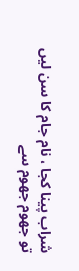شراب پینا کجا ، نام جام کا سن لیں
تو جھوم جھوم سے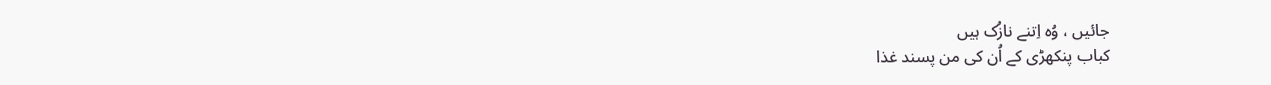جائیں ، وُہ اِتنے نازُک ہیں
کباب پنکھڑی کے اُن کی من پسند غذا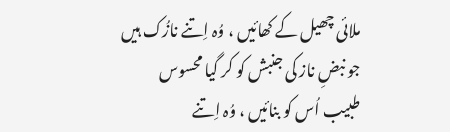ملائی چھیل کے کھائیں ، وُہ اِتنے نازُک ہیں
جو نبضِ ناز کی جنبش کو کر گیا محسوس
طبیب اُس کو بنائیں ، وُہ اِتنے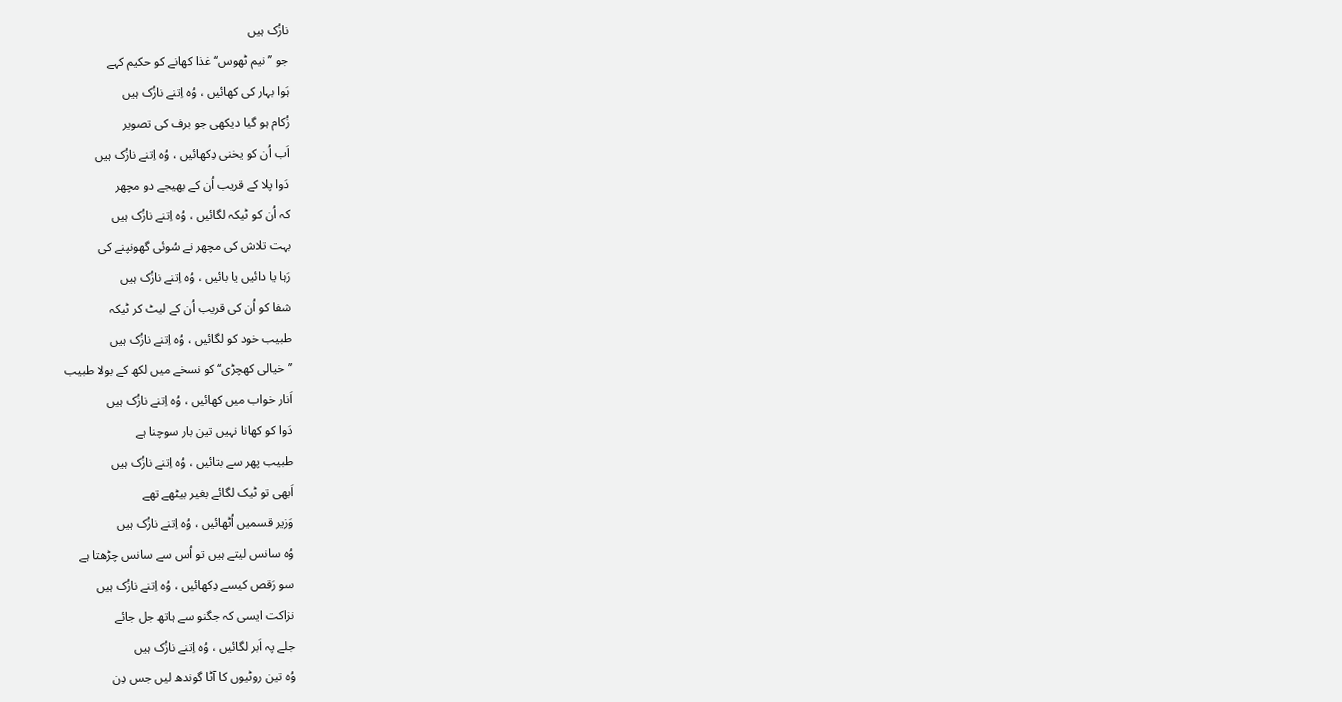نازُک ہیں
جو ’’نیم ٹھوس‘‘ غذا کھانے کو حکیم کہے
ہَوا بہار کی کھائیں ، وُہ اِتنے نازُک ہیں
زُکام ہو گیا دیکھی جو برف کی تصویر
اَب اُن کو یخنی دِکھائیں ، وُہ اِتنے نازُک ہیں
دَوا پلا کے قریب اُن کے بھیجے دو مچھر
کہ اُن کو ٹیکہ لگائیں ، وُہ اِتنے نازُک ہیں
بہت تلاش کی مچھر نے سُوئی گھونپنے کی
رَہا یا دائیں یا بائیں ، وُہ اِتنے نازُک ہیں
شفا کو اُن کی قریب اُن کے لیٹ کر ٹیکہ
طبیب خود کو لگائیں ، وُہ اِتنے نازُک ہیں
’’خیالی کھچڑی‘‘ کو نسخے میں لکھ کے بولا طبیب
اَنار خواب میں کھائیں ، وُہ اِتنے نازُک ہیں
دَوا کو کھانا نہیں تین بار سوچنا ہے
طبیب پھر سے بتائیں ، وُہ اِتنے نازُک ہیں
اَبھی تو ٹیک لگائے بغیر بیٹھے تھے
وَزیر قسمیں اُٹھائیں ، وُہ اِتنے نازُک ہیں
وُہ سانس لیتے ہیں تو اُس سے سانس چڑھتا ہے
سو رَقص کیسے دِکھائیں ، وُہ اِتنے نازُک ہیں
نزاکت ایسی کہ جگنو سے ہاتھ جل جائے
جلے پہ اَبر لگائیں ، وُہ اِتنے نازُک ہیں
وُہ تین روٹیوں کا آٹا گوندھ لیں جس دِن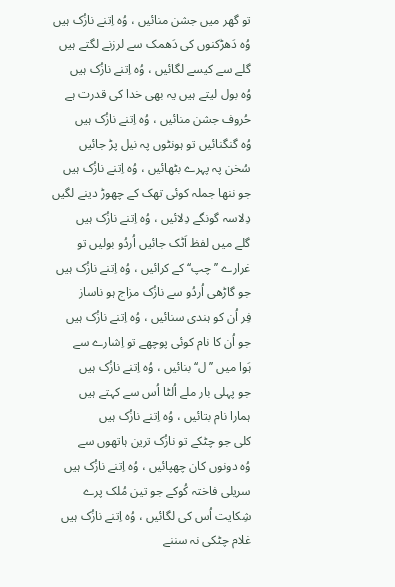تو گھر میں جشن منائیں ، وُہ اِتنے نازُک ہیں
وُہ دَھڑکنوں کی دَھمک سے لرزنے لگتے ہیں
گلے سے کیسے لگائیں ، وُہ اِتنے نازُک ہیں
وُہ بول لیتے ہیں یہ بھی خدا کی قدرت ہے
حُروف جشن منائیں ، وُہ اِتنے نازُک ہیں
وُہ گنگنائیں تو ہونٹوں پہ نیل پڑ جائیں
سُخن پہ پہرے بٹھائیں ، وُہ اِتنے نازُک ہیں
جو ننھا جملہ کوئی تھک کے چھوڑ دینے لگیں
دِلاسہ گونگے دِلائیں ، وُہ اِتنے نازُک ہیں
گلے میں لفظ اَٹک جائیں اُردُو بولیں تو
غرارے ’’چپ‘‘ کے کرائیں ، وُہ اِتنے نازُک ہیں
جو گاڑھی اُردُو سے نازُک مزاج ہو ناساز
فِر اُن کو ہندی سنائیں ، وُہ اِتنے نازُک ہیں
جو اُن کا نام کوئی پوچھے تو اِشارے سے
ہَوا میں ’’ل‘‘ بنائیں ، وُہ اِتنے نازُک ہیں
جو پہلی بار ملے اُلٹا اُس سے کہتے ہیں
ہمارا نام بتائیں ، وُہ اِتنے نازُک ہیں
کلی جو چٹکے تو نازُک ترین ہاتھوں سے
وُہ دونوں کان چھپائیں ، وُہ اِتنے نازُک ہیں
سریلی فاختہ کُوکے جو تین مُلک پرے
شِکایت اُس کی لگائیں ، وُہ اِتنے نازُک ہیں
غلام چٹکی نہ سننے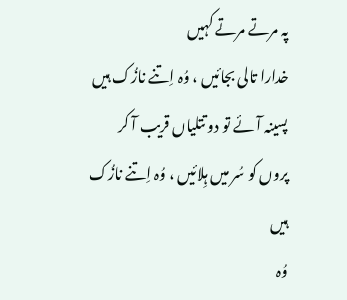پہ مرتے مرتے کہیں
خدارا تالی بجائیں ، وُہ اِتنے نازُک ہیں
پسینہ آئے تو دو تتلیاں قریب آ کر
پروں کو سُر میں ہِلائیں ، وُہ اِتنے نازُک ہیں
وُہ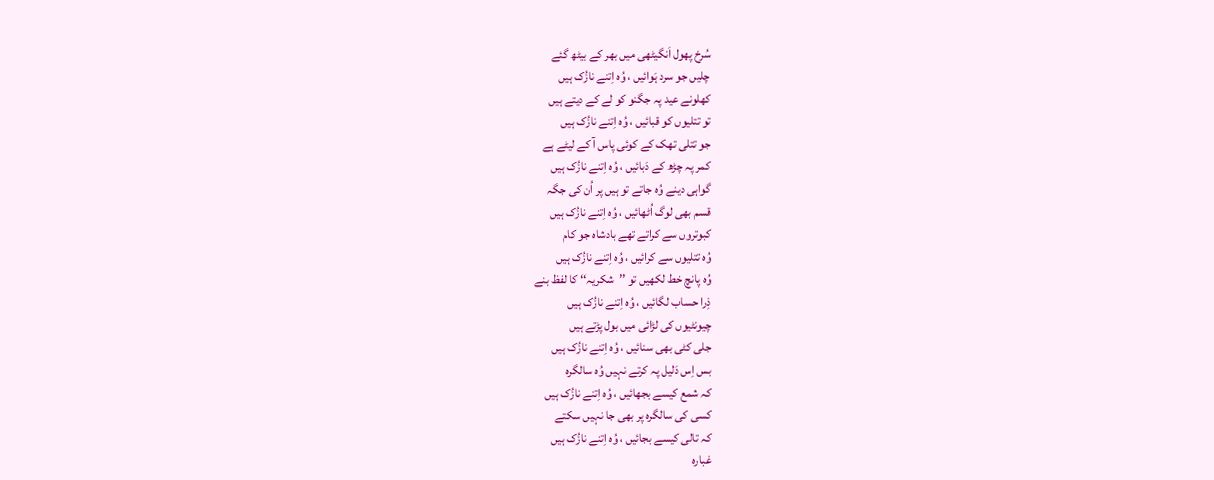سُرخ پھول اَنگیٹھی میں بھر کے بیٹھ گئے
چلیں جو سرد ہَوائیں ، وُہ اِتنے نازُک ہیں
کھلونے عید پہ جگنو کو لے کے دیتے ہیں
تو تتلیوں کو قبائیں ، وُہ اِتنے نازُک ہیں
جو تتلی تھک کے کوئی پاس آ کے لیٹے ہے
کمر پہ چڑھ کے دَبائیں ، وُہ اِتنے نازُک ہیں
گواہی دینے وُہ جاتے تو ہیں پر اُن کی جگہ
قسم بھی لوگ اُٹھائیں ، وُہ اِتنے نازُک ہیں
کبوتروں سے کراتے تھے بادشاہ جو کام
وُہ تتلیوں سے کرائیں ، وُہ اِتنے نازُک ہیں
وُہ پانچ خط لکھیں تو ’’شکریہ‘‘ کا لفظ بنے
ذِرا حساب لگائیں ، وُہ اِتنے نازُک ہیں
چیونٹیوں کی لڑائی میں بول پڑتے ہیں
جلی کٹی بھی سنائیں ، وُہ اِتنے نازُک ہیں
بس اِس دَلیل پہ کرتے نہیں وُہ سالگرہ
کہ شمع کیسے بجھائیں ، وُہ اِتنے نازُک ہیں
کسی کی سالگرہ پر بھی جا نہیں سکتے
کہ تالی کیسے بجائیں ، وُہ اِتنے نازُک ہیں
غبارہ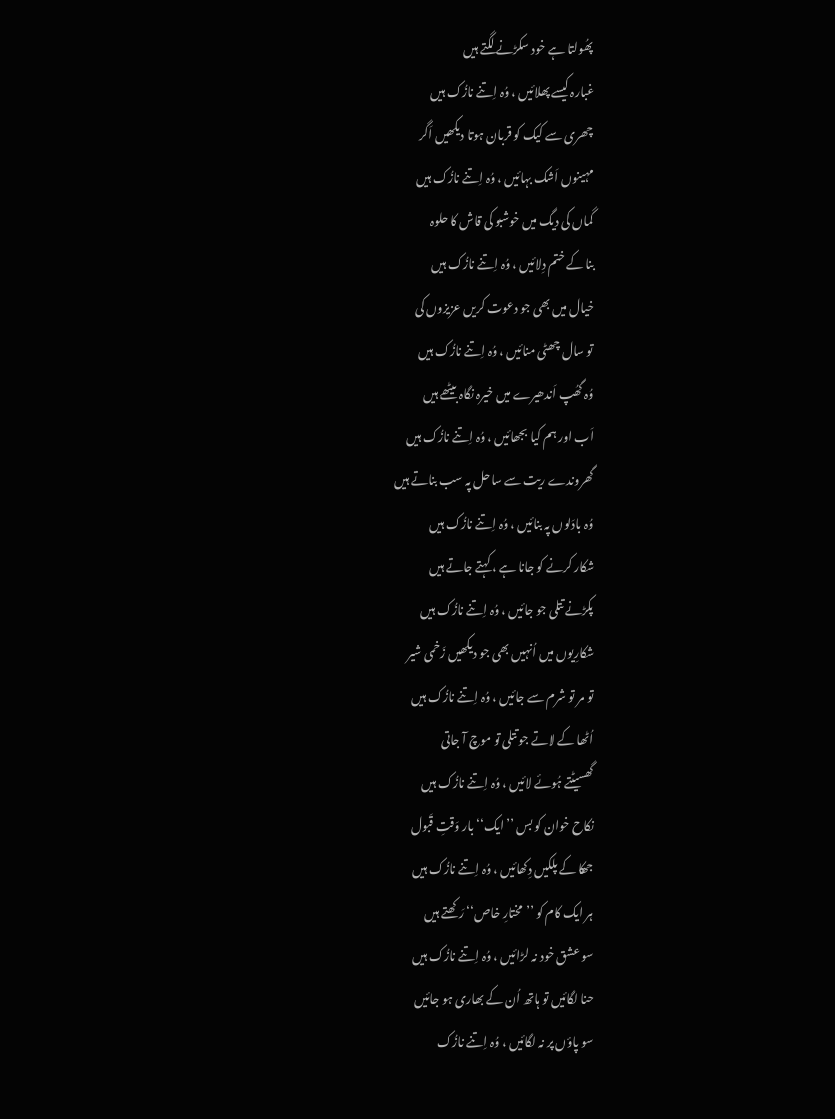پھُولتا ہے خود سکڑنے لگتے ہیں
غبارہ کیسے پھلائیں ، وُہ اِتنے نازُک ہیں
چھری سے کیک کو قربان ہوتا دیکھیں اَگر
مہینوں اَشک بہائیں ، وُہ اِتنے نازُک ہیں
گماں کی دیگ میں خوشبو کی قاش کا حلوہ
بنا کے ختم دِلائیں ، وُہ اِتنے نازُک ہیں
خیال میں بھی جو دعوت کریں عزیزوں کی
تو سال چھٹی منائیں ، وُہ اِتنے نازُک ہیں
وُہ گھُپ اَندھیرے میں خیرہ نگاہ بیٹھے ہیں
اَب اور ہم کیا بجھائیں ، وُہ اِتنے نازُک ہیں
گھروندے ریت سے ساحل پہ سب بناتے ہیں
وُہ بادَلوں پہ بنائیں ، وُہ اِتنے نازُک ہیں
شکار کرنے کو جانا ہے ، کہتے جاتے ہیں
پکڑنے تتلی جو جائیں ، وُہ اِتنے نازُک ہیں
شکارِیوں میں اُنہیں بھی جو دیکھیں زَخمی شیر
تو مر تو شرم سے جائیں ، وُہ اِتنے نازُک ہیں
اُٹھا کے لاتے جو تتلی تو موچ آ جاتی
گھسیٹتے ہُوئے لائیں ، وُہ اِتنے نازُک ہیں
نکاح خوان کو بس ’’ایک‘‘ بار وَقتِ قَبول
جھکا کے پلکیں دِکھائیں ، وُہ اِتنے نازُک ہیں
ہر ایک کام کو ’’مختارِ خاص‘‘ رَکھتے ہیں
سو عشق خود نہ لڑائیں ، وُہ اِتنے نازُک ہیں
حنا لگائیں تو ہاتھ اُن کے بھاری ہو جائیں
سو پاؤں پر نہ لگائیں ، وُہ اِتنے نازُک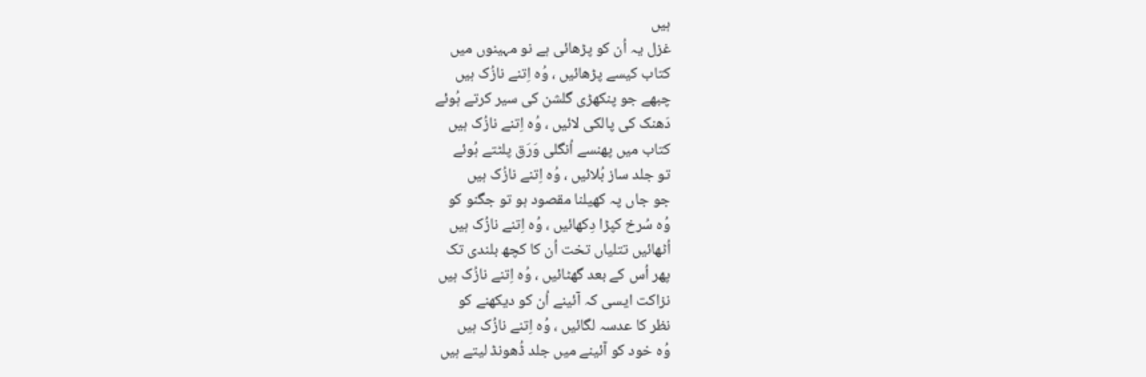ہیں
غزل یہ اُن کو پڑھائی ہے نو مہینوں میں
کتاب کیسے پڑھائیں ، وُہ اِتنے نازُک ہیں
چبھے جو پنکھڑی گلشن کی سیر کرتے ہُوئے
دَھنک کی پالکی لائیں ، وُہ اِتنے نازُک ہیں
کتاب میں پھنسے اُنگلی وَرَق پلٹتے ہُوئے
تو جلد ساز بُلائیں ، وُہ اِتنے نازُک ہیں
جو جاں پہ کھیلنا مقصود ہو تو جگنو کو
وُہ سُرخ کپڑا دِکھائیں ، وُہ اِتنے نازُک ہیں
اُٹھائیں تتلیاں تخت اُن کا کچھ بلندی تک
پھر اُس کے بعد گھٹائیں ، وُہ اِتنے نازُک ہیں
نزاکت ایسی کہ آئینے اُن کو دیکھنے کو
نظر کا عدسہ لگائیں ، وُہ اِتنے نازُک ہیں
وُہ خود کو آئینے میں جلد ڈُھونڈ لیتے ہیں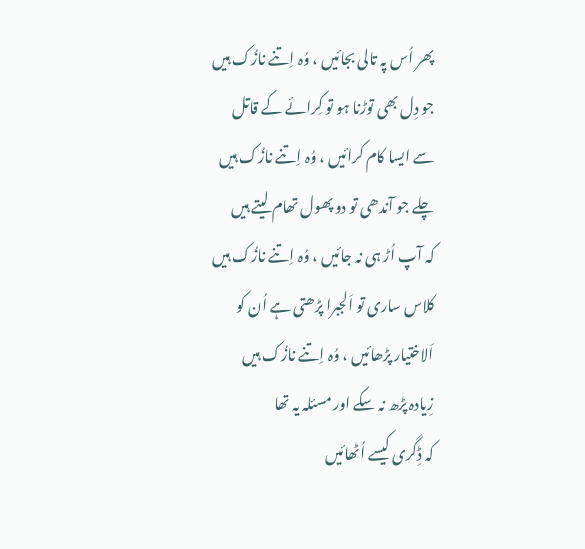پھر اُس پہ تالی بجائیں ، وُہ اِتنے نازُک ہیں
جو دِل بھی توڑنا ہو تو کِرائے کے قاتل
سے ایسا کام کرائیں ، وُہ اِتنے نازُک ہیں
چلے جو آندھی تو دو پھول تھام لیتے ہیں
کہ آپ اُڑ ہی نہ جائیں ، وُہ اِتنے نازُک ہیں
کلاس ساری تو اَلجبرا پڑھتی ہے اُن کو
اَلاختیار پڑھائیں ، وُہ اِتنے نازُک ہیں
زِیادہ پڑھ نہ سکے اور مسئلہ یہ تھا
کہ ڈِگری کیسے اُٹھائیں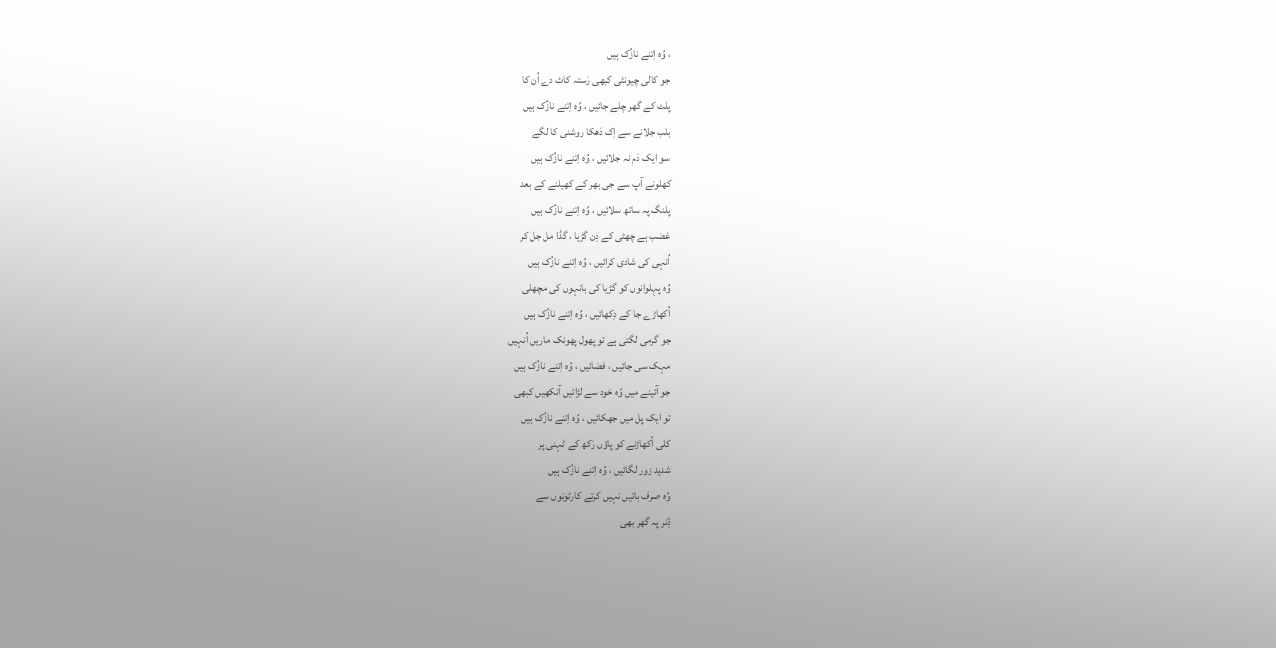، وُہ اِتنے نازُک ہیں
جو کالی چیونٹی کبھی رَستہ کاٹ دے اُن کا
پلٹ کے گھر چلے جائیں ، وُہ اِتنے نازُک ہیں
بلب جلانے سے اِک دَھکا روشنی کا لگے
سو ایک دَم نہ جلائیں ، وُہ اِتنے نازُک ہیں
کھلونے آپ سے جی بھر کے کھیلنے کے بعد
پلنگ پہ ساتھ سلائیں ، وُہ اِتنے نازُک ہیں
غضب ہے چھٹی کے دِن گڑیا ، گڈا مل جل کر
اُنہی کی شادی کرائیں ، وُہ اِتنے نازُک ہیں
وُہ پہلوانوں کو گڑیا کی بانہوں کی مچھلی
اُکھاڑے جا کے دِکھائیں ، وُہ اِتنے نازُک ہیں
جو گرمی لگتی ہے تو پھول پھونک ماریں اُنہیں
مہک سی جائیں ، فضائیں ، وُہ اِتنے نازُک ہیں
جو آئینے میں وُہ خود سے لڑائیں آنکھیں کبھی
تو ایک پل میں جھکائیں ، وُہ اِتنے نازُک ہیں
کلی اُکھاڑنے کو پاؤں رَکھ کے ٹہنی پر
شدید زور لگائیں ، وُہ اِتنے نازُک ہیں
وُہ صرف باتیں نہیں کرتے کارٹونوں سے
ڈِنر پہ گھر بھی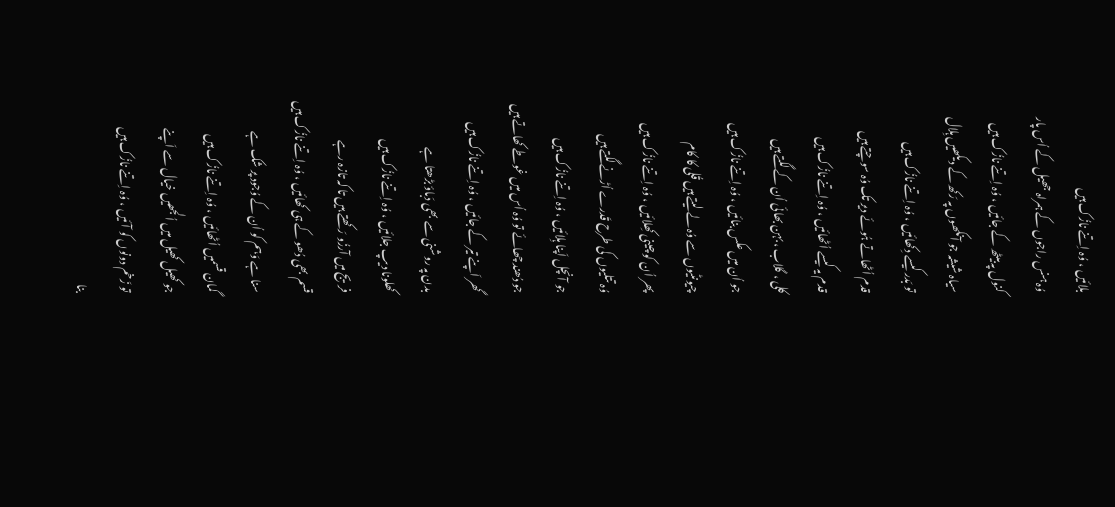بلائیں ، وُہ اِتنے نازُک ہیں
وُہ ہنس راجوں کے ہمراہ جھیل کے اُس پار
کنول پہ بیٹھ کے جائیں ، وُہ اِتنے نازُک ہیں
سیاہ شیشہ جو آنکھوں پہ رَکھ کے دیکھیں ہِلال
تو بَدر کیسے دِکھائیں ، وُہ اِتنے نازُک ہیں
قدم اُٹھاتے ہُوئے دیر تک وُہ سوچتے ہیں
قدم یہ کیسے اُٹھائیں ، وُہ اِتنے نازُک ہیں
کلی ، گلاب ، بہن بھائی اُن کے لگتے ہیں
جو اُن میں عکس بنائیں ، وُہ اِتنے نازُک ہیں
چیونٹیوں سے وُہ لے لیتے ہیں قُلی کا کام
پھر اُن کو چینی کھِلائیں ، وُہ اِتنے نازُک ہیں
وُہ تتلیوں کی طرح قَدرے اُڑنے لگتے ہیں
جو آنچل اَپنا ہِلائیں ، وُہ اِتنے نازُک ہیں
جو دُھند چھائے تو وُہ اُس میں غوطے کھاتے ہیں
گھر اَپنے تیر کے جائیں ، وُہ اِتنے نازُک ہیں
بدن پہ روشنی سے بھی دَباؤ بڑھتا ہے
کھلونا دیپ جلائیں ، وُہ اِتنے نازُک ہیں
فریج میں آرزُو رَکھتے ہیں تا کہ تازہ رہے
قسم بھی دُھو کے ہی کھائیں ، وُہ اِتنے نازُک ہیں
سنا ہے وَہم کو اُن کے وُجود پر شک ہے
گمان قسمیں اُٹھائیں ، وُہ اِتنے نازُک ہیں
جو کھیل کھیل میں اُلجھیں خیال سے اَپنے
تو زَخم دونوں کو آئیں ، وُہ اِتنے نازُک ہیں
بنا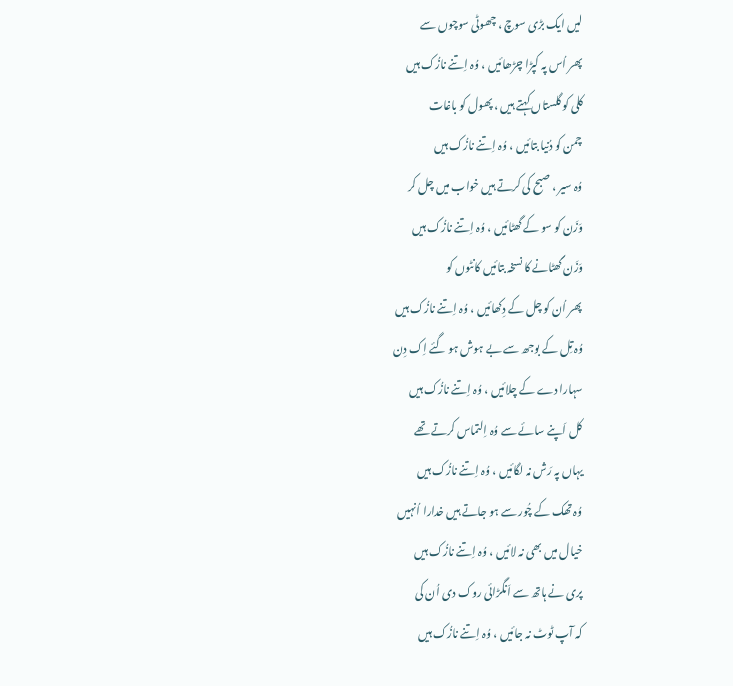لیں ایک بڑی سوچ ، چھوٹی سوچوں سے
پھر اُس پہ کپڑا چڑھائیں ، وُہ اِتنے نازُک ہیں
کلی کو گلستاں کہتے ہیں ، پھول کو باغات
چمن کو دُنیا بتائیں ، وُہ اِتنے نازُک ہیں
وُہ سیر ، صبح کی کرتے ہیں خواب میں چل کر
وَزَن کو سو کے گھٹائیں ، وُہ اِتنے نازُک ہیں
وَزَن گھٹانے کا نسخہ بتائیں کانٹوں کو
پھر اُن کو چل کے دِکھائیں ، وُہ اِتنے نازُک ہیں
وُہ تِل کے بوجھ سے بے ہوش ہو گئے اِک دِن
سہارا دے کے چلائیں ، وُہ اِتنے نازُک ہیں
کل اَپنے سائے سے وُہ اِلتماس کرتے تھے
یہاں پہ رَش نہ لگائیں ، وُہ اِتنے نازُک ہیں
وُہ تھک کے چُور سے ہو جاتے ہیں خدارا اُنہیں
خیال میں بھی نہ لائیں ، وُہ اِتنے نازُک ہیں
پری نے ہاتھ سے اَنگڑائی روک دی اُن کی
کہ آپ ٹوٹ نہ جائیں ، وُہ اِتنے نازُک ہیں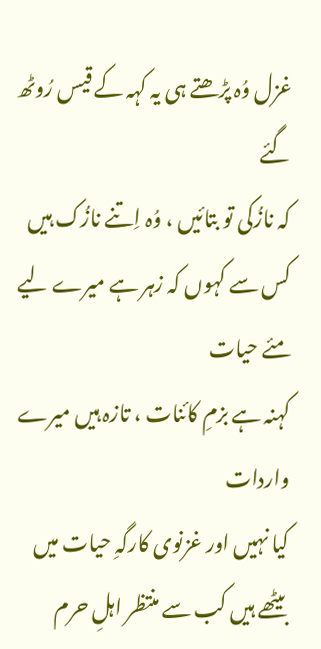غزل وُہ پڑھتے ہی یہ کہہ کے قیس رُوٹھ گئے
کہ نازُکی تو بتائیں ، وُہ اِتنے نازُک ہیں
کس سے کہوں کہ زہر ہے میرے لیے مئے حیات
کہنہ ہے بزمِ کائنات ، تازہ ہیں میرے واردات
کیا نہیں اور غزنوی کارگہِ حیات میں
بیٹھے ہیں کب سے منتظر اہلِ حرم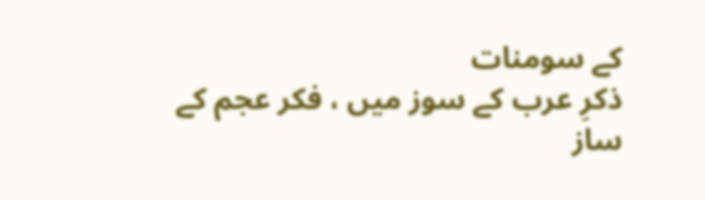کے سومنات
ذکرِ عرب کے سوز میں ، فکر عجم کے ساز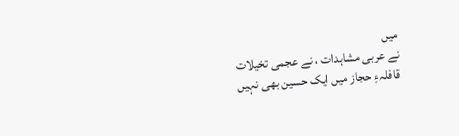میں
نے عربی مشاہدات ، نے عجمی تخیلات
قافلہءِ حجاز میں ایک حسین بھی نہیں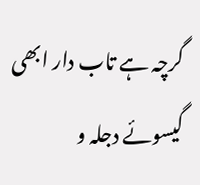گرچہ ہے تاب دار ابھی گیسوئے دجلہ و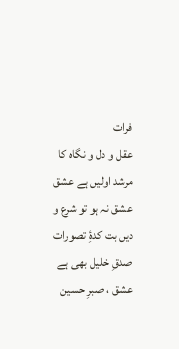فرات
عقل و دل و نگاہ کا مرشد اولیں ہے عشق
عشق نہ ہو تو شرع و دیں بت کدۂِ تصورات
صدقِ خلیل بھی ہے عشق ، صبرِ حسین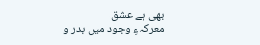بھی ہے عشق
معرکہءِ وجود میں بدر و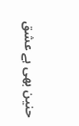حنین بھی ہے عشق